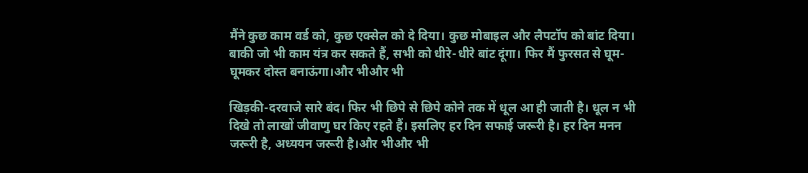मैंने कुछ काम वर्ड को, कुछ एक्सेल को दे दिया। कुछ मोबाइल और लैपटॉप को बांट दिया। बाकी जो भी काम यंत्र कर सकते हैं, सभी को धीरे-धीरे बांट दूंगा। फिर मैं फुरसत से घूम-घूमकर दोस्त बनाऊंगा।और भीऔर भी

खिड़की-दरवाजे सारे बंद। फिर भी छिपे से छिपे कोने तक में धूल आ ही जाती है। धूल न भी दिखे तो लाखों जीवाणु घर किए रहते हैं। इसलिए हर दिन सफाई जरूरी है। हर दिन मनन जरूरी है, अध्ययन जरूरी है।और भीऔर भी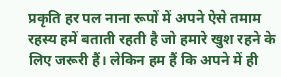प्रकृति हर पल नाना रूपों में अपने ऐसे तमाम रहस्य हमें बताती रहती है जो हमारे खुश रहने के लिए जरूरी हैं। लेकिन हम हैं कि अपने में ही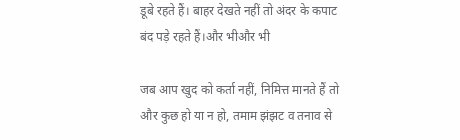डूबे रहते हैं। बाहर देखते नहीं तो अंदर के कपाट बंद पड़े रहते हैं।और भीऔर भी

जब आप खुद को कर्ता नहीं, निमित्त मानते हैं तो और कुछ हो या न हो, तमाम झंझट व तनाव से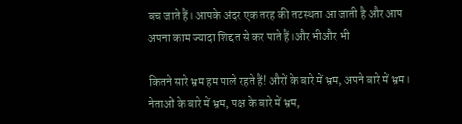बच जाते हैं। आपके अंदर एक तरह की तटस्थता आ जाती है और आप अपना काम ज्यादा शिद्दत से कर पाते हैं।और भीऔर भी

कितने सारे भ्रम हम पाले रहते हैं! औरों के बारे में भ्रम, अपने बारे में भ्रम। नेताओं के बारे में भ्रम, पक्ष के बारे में भ्रम,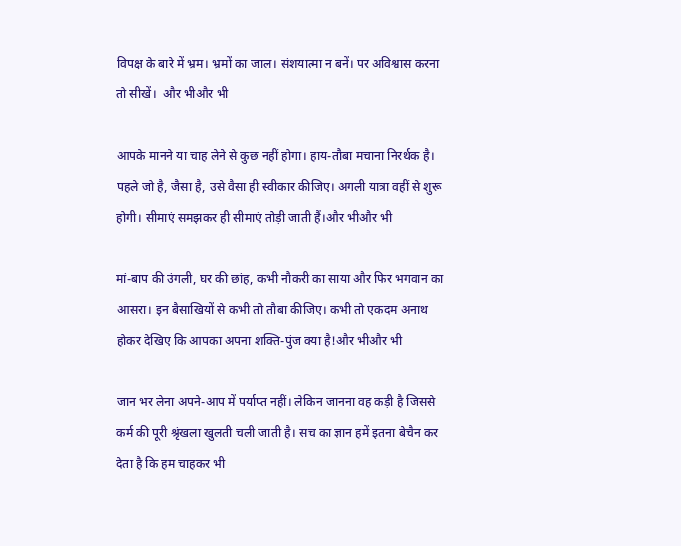विपक्ष के बारे में भ्रम। भ्रमों का जाल। संशयात्मा न बनें। पर अविश्वास करना तो सीखें।  और भीऔर भी

आपके मानने या चाह लेने से कुछ नहीं होगा। हाय-तौबा मचाना निरर्थक है। पहले जो है, जैसा है, उसे वैसा ही स्वीकार कीजिए। अगली यात्रा वहीं से शुरू होगी। सीमाएं समझकर ही सीमाएं तोड़ी जाती हैं।और भीऔर भी

मां-बाप की उंगली, घर की छांह, कभी नौकरी का साया और फिर भगवान का आसरा। इन बैसाखियों से कभी तो तौबा कीजिए। कभी तो एकदम अनाथ होकर देखिए कि आपका अपना शक्ति-पुंज क्या है!और भीऔर भी

जान भर लेना अपने-आप में पर्याप्त नहीं। लेकिन जानना वह कड़ी है जिससे कर्म की पूरी श्रृंखला खुलती चली जाती है। सच का ज्ञान हमें इतना बेचैन कर देता है कि हम चाहकर भी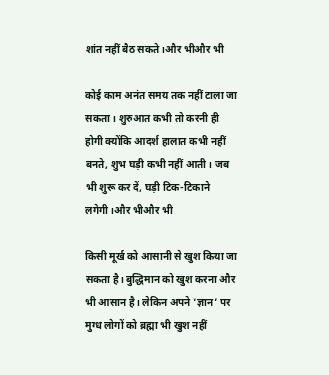शांत नहीं बैठ सकते।और भीऔर भी

कोई काम अनंत समय तक नहीं टाला जा सकता। शुरुआत कभी तो करनी ही होगी क्योंकि आदर्श हालात कभी नहीं बनते, शुभ घड़ी कभी नहीं आती। जब भी शुरू कर दें, घड़ी टिक-टिकाने लगेगी।और भीऔर भी

किसी मूर्ख को आसानी से खुश किया जा सकता है। बुद्धिमान को खुश करना और भी आसान है। लेकिन अपने ‘ज्ञान’ पर मुग्ध लोगों को ब्रह्मा भी खुश नहीं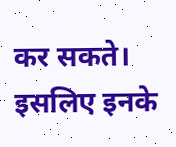कर सकते। इसलिए इनके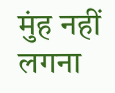मुंह नहीं लगना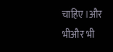चाहिए।और भीऔर भी